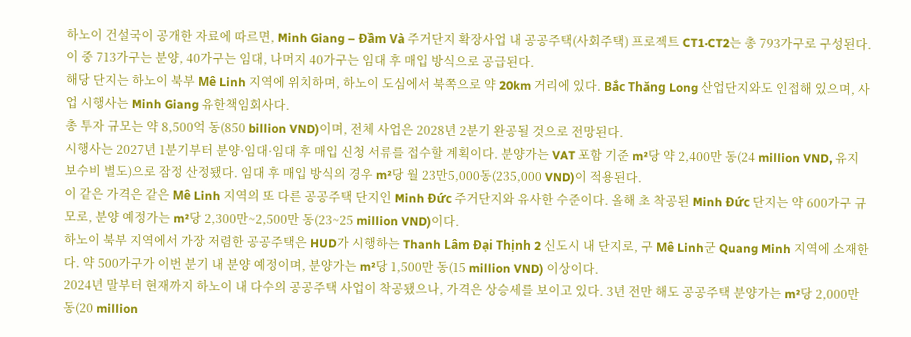하노이 건설국이 공개한 자료에 따르면, Minh Giang – Đầm Và 주거단지 확장사업 내 공공주택(사회주택) 프로젝트 CT1·CT2는 총 793가구로 구성된다. 이 중 713가구는 분양, 40가구는 임대, 나머지 40가구는 임대 후 매입 방식으로 공급된다.
해당 단지는 하노이 북부 Mê Linh 지역에 위치하며, 하노이 도심에서 북쪽으로 약 20km 거리에 있다. Bắc Thăng Long 산업단지와도 인접해 있으며, 사업 시행사는 Minh Giang 유한책임회사다.
총 투자 규모는 약 8,500억 동(850 billion VND)이며, 전체 사업은 2028년 2분기 완공될 것으로 전망된다.
시행사는 2027년 1분기부터 분양·임대·임대 후 매입 신청 서류를 접수할 계획이다. 분양가는 VAT 포함 기준 m²당 약 2,400만 동(24 million VND, 유지보수비 별도)으로 잠정 산정됐다. 임대 후 매입 방식의 경우 m²당 월 23만5,000동(235,000 VND)이 적용된다.
이 같은 가격은 같은 Mê Linh 지역의 또 다른 공공주택 단지인 Minh Đức 주거단지와 유사한 수준이다. 올해 초 착공된 Minh Đức 단지는 약 600가구 규모로, 분양 예정가는 m²당 2,300만~2,500만 동(23~25 million VND)이다.
하노이 북부 지역에서 가장 저렴한 공공주택은 HUD가 시행하는 Thanh Lâm Đại Thịnh 2 신도시 내 단지로, 구 Mê Linh군 Quang Minh 지역에 소재한다. 약 500가구가 이번 분기 내 분양 예정이며, 분양가는 m²당 1,500만 동(15 million VND) 이상이다.
2024년 말부터 현재까지 하노이 내 다수의 공공주택 사업이 착공됐으나, 가격은 상승세를 보이고 있다. 3년 전만 해도 공공주택 분양가는 m²당 2,000만 동(20 million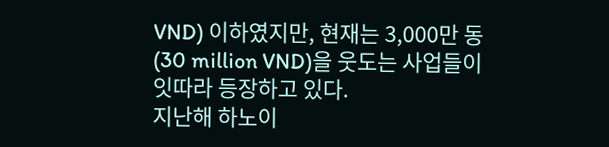VND) 이하였지만, 현재는 3,000만 동(30 million VND)을 웃도는 사업들이 잇따라 등장하고 있다.
지난해 하노이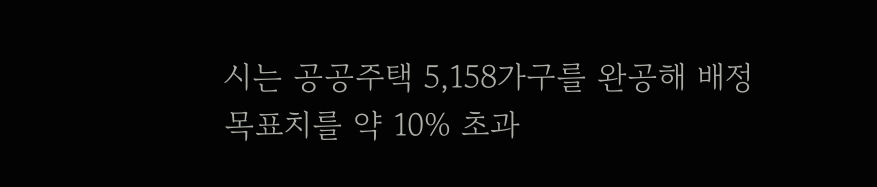시는 공공주택 5,158가구를 완공해 배정 목표치를 약 10% 초과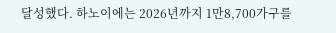달성했다. 하노이에는 2026년까지 1만8,700가구를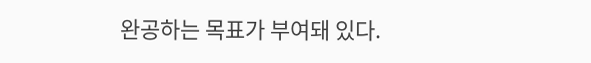완공하는 목표가 부여돼 있다.